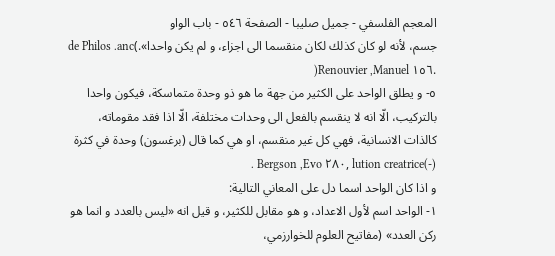المعجم الفلسفي - جميل صليبا - الصفحة ٥٤٦ - باب الواو
جسم، لأنه لو كان كذلك لكان منقسما الى اجزاء، و لم يكن واحدا».)de Philos .anc .١٥٦ Renouvier ,Manuel(
٥- و يطلق الواحد على الكثير من جهة ما هو ذو وحدة متماسكة، فيكون واحدا بالتركيب، الّا انه لا ينقسم بالفعل الى وحدات مختلفة، الّا اذا فقد مقوماته، كالذات الانسانية، فهي كل غير منقسم، او هي كما قال (برغسون) وحدة في كثرة (-)lution creatrice ,٢٨٠ Bergson ,Evo .
و اذا كان الواحد اسما دل على المعاني التالية:
١- الواحد اسم لأول الاعداد، و هو مقابل للكثير، و قيل انه «ليس بالعدد و انما هو ركن العدد» (مفاتيح العلوم للخوارزمي،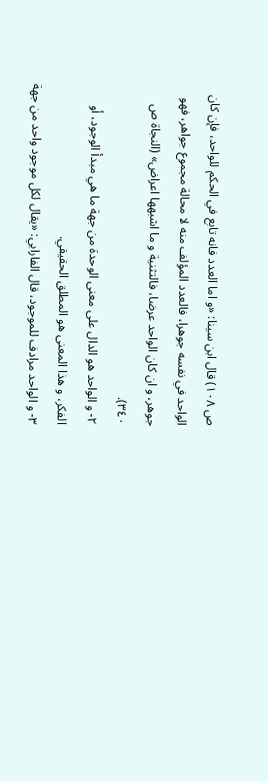ص ١٠٨) قال ابن سينا: «و اما العدد فانه تابع في الحكم للواحد، فإن كان الواحد في نفسه جوهرا، فالعدد المؤلف منه لا محالة مجموع جواهر، فهو جوهر، و ان كان الواحد عرضا، فالتثنية و ما اشبهها اعراض» (النجاة ص ٣٤٠).
٢- و الواحد هو الدال على معنى الوحدة من جهة ما هي مبدأ الوجود، أو الفكر، و هذا المعنى هو المطلق الحقيقي.
٣- و الواحد مرادف للموجود، قال الفارابي: «يقال لكل موجود واحد من جهة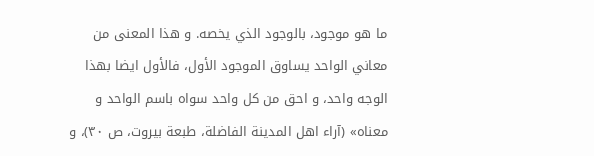ما هو موجود، بالوجود الذي يخصه. و هذا المعنى من معاني الواحد يساوق الموجود الأول، فالأول ايضا بهذا الوجه واحد، و احق من كل واحد سواه باسم الواحد و معناه» (آراء اهل المدينة الفاضلة، طبعة بيروت، ص ٣٠)، و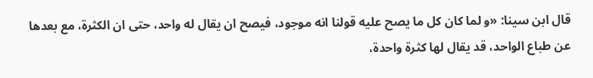قال ابن سينا: «و لما كان كل ما يصح عليه قولنا انه موجود، فيصح ان يقال له واحد، حتى ان الكثرة، مع بعدها عن طباع الواحد، قد يقال لها كثرة واحدة،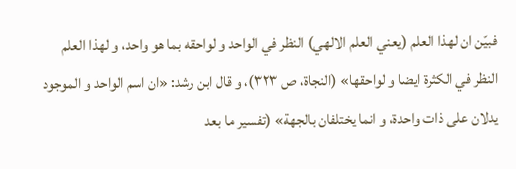فبيّن ان لهذا العلم (يعني العلم الالهي) النظر في الواحد و لواحقه بما هو واحد، و لهذا العلم النظر في الكثرة ايضا و لواحقها» (النجاة، ص ٣٢٣)، و قال ابن رشد: «ان اسم الواحد و الموجود يدلان على ذات واحدة، و انما يختلفان بالجهة» (تفسير ما بعد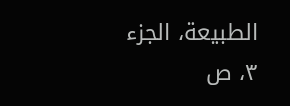الطبيعة، الجزء ٣، ص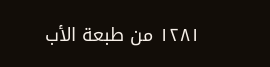١٢٨١ من طبعة الأب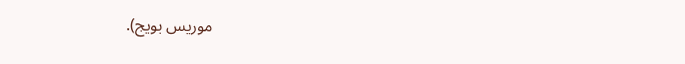موريس بويج).